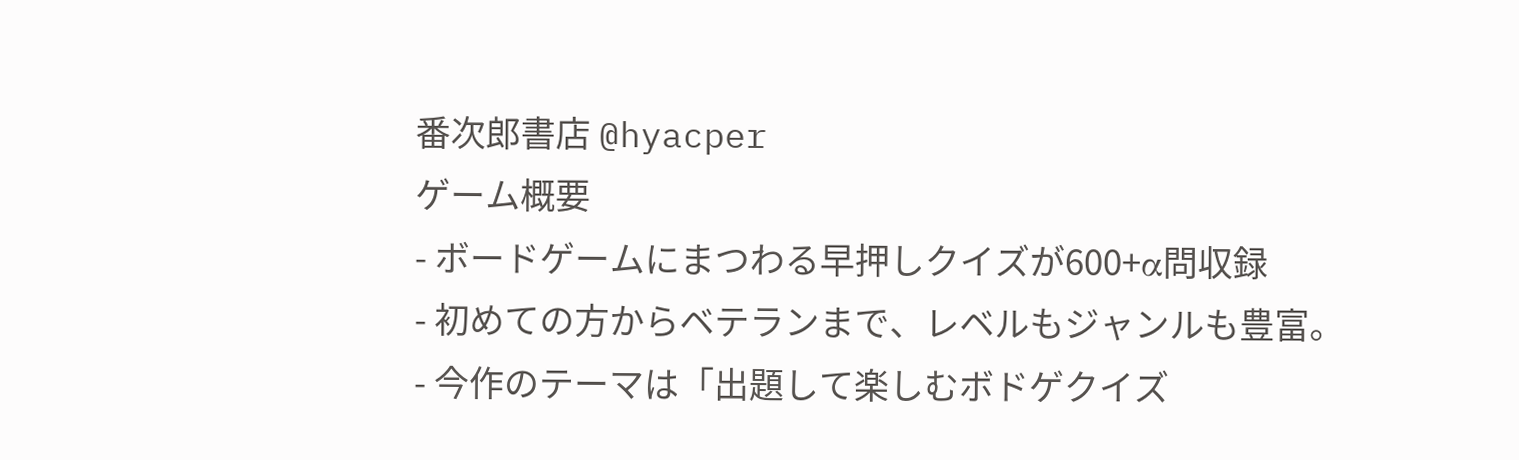番次郎書店 @hyacper
ゲーム概要
- ボードゲームにまつわる早押しクイズが600+α問収録
- 初めての方からベテランまで、レベルもジャンルも豊富。
- 今作のテーマは「出題して楽しむボドゲクイズ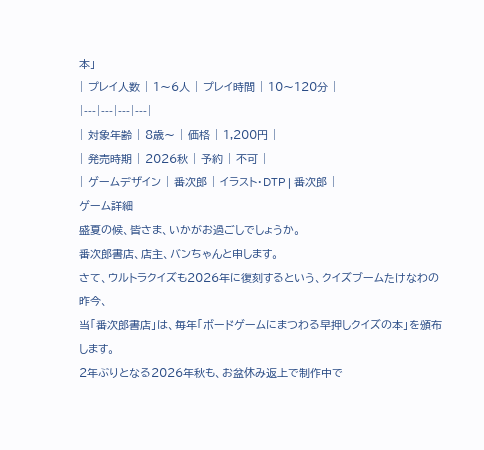本」
| プレイ人数 | 1〜6人 | プレイ時間 | 10〜120分 |
|---|---|---|---|
| 対象年齢 | 8歳〜 | 価格 | 1,200円 |
| 発売時期 | 2026秋 | 予約 | 不可 |
| ゲームデザイン | 番次郎 | イラスト・DTP | 番次郎 |
ゲーム詳細
盛夏の候、皆さま、いかがお過ごしでしょうか。
番次郎書店、店主、バンちゃんと申します。
さて、ウルトラクイズも2026年に復刻するという、クイズブームたけなわの昨今、
当「番次郎書店」は、毎年「ボードゲームにまつわる早押しクイズの本」を頒布します。
2年ぶりとなる2026年秋も、お盆休み返上で制作中で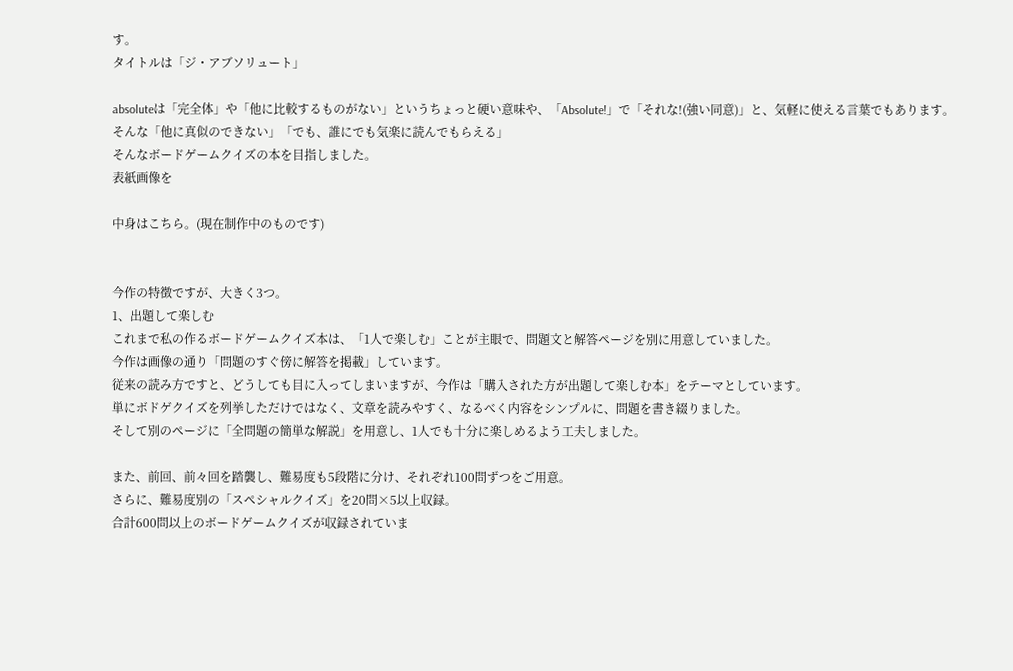す。
タイトルは「ジ・アブソリュート」

absoluteは「完全体」や「他に比較するものがない」というちょっと硬い意味や、「Absolute!」で「それな!(強い同意)」と、気軽に使える言葉でもあります。
そんな「他に真似のできない」「でも、誰にでも気楽に読んでもらえる」
そんなボードゲームクイズの本を目指しました。
表紙画像を

中身はこちら。(現在制作中のものです)


今作の特徴ですが、大きく3つ。
1、出題して楽しむ
これまで私の作るボードゲームクイズ本は、「1人で楽しむ」ことが主眼で、問題文と解答ページを別に用意していました。
今作は画像の通り「問題のすぐ傍に解答を掲載」しています。
従来の読み方ですと、どうしても目に入ってしまいますが、今作は「購入された方が出題して楽しむ本」をテーマとしています。
単にボドゲクイズを列挙しただけではなく、文章を読みやすく、なるべく内容をシンプルに、問題を書き綴りました。
そして別のページに「全問題の簡単な解説」を用意し、1人でも十分に楽しめるよう工夫しました。

また、前回、前々回を踏襲し、難易度も5段階に分け、それぞれ100問ずつをご用意。
さらに、難易度別の「スペシャルクイズ」を20問×5以上収録。
合計600問以上のボードゲームクイズが収録されていま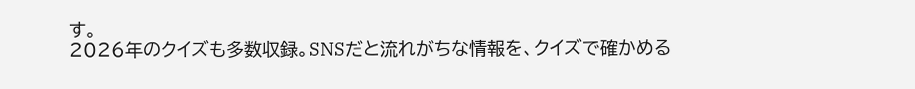す。
2026年のクイズも多数収録。SNSだと流れがちな情報を、クイズで確かめる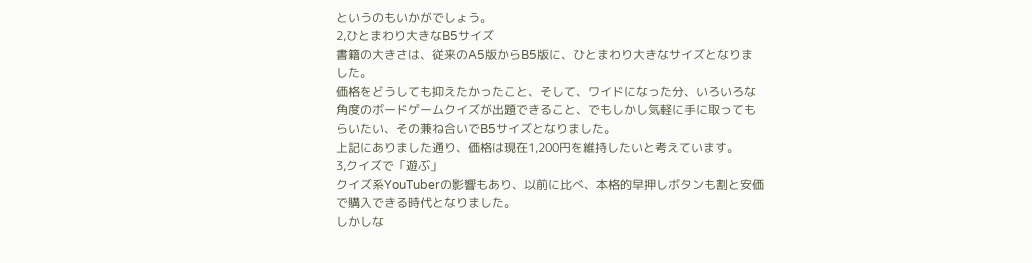というのもいかがでしょう。
2,ひとまわり大きなB5サイズ
書籍の大きさは、従来のA5版からB5版に、ひとまわり大きなサイズとなりました。
価格をどうしても抑えたかったこと、そして、ワイドになった分、いろいろな角度のボードゲームクイズが出題できること、でもしかし気軽に手に取ってもらいたい、その兼ね合いでB5サイズとなりました。
上記にありました通り、価格は現在1,200円を維持したいと考えています。
3,クイズで「遊ぶ」
クイズ系YouTuberの影響もあり、以前に比べ、本格的早押しボタンも割と安価で購入できる時代となりました。
しかしな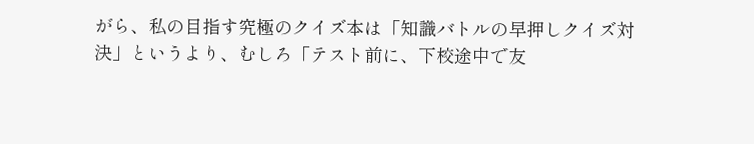がら、私の目指す究極のクイズ本は「知識バトルの早押しクイズ対決」というより、むしろ「テスト前に、下校途中で友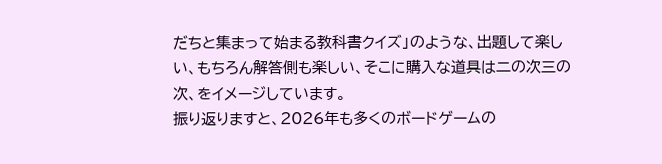だちと集まって始まる教科書クイズ」のような、出題して楽しい、もちろん解答側も楽しい、そこに購入な道具は二の次三の次、をイメージしています。
振り返りますと、2026年も多くのボードゲームの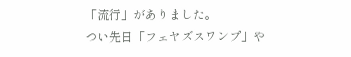「流行」がありました。
つい先日「フェヤズスワンプ」や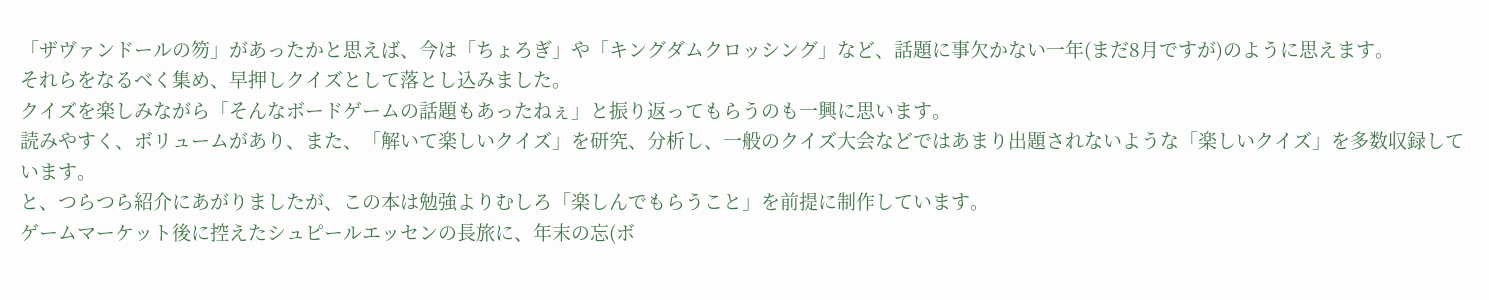「ザヴァンドールの笏」があったかと思えば、今は「ちょろぎ」や「キングダムクロッシング」など、話題に事欠かない一年(まだ8月ですが)のように思えます。
それらをなるべく集め、早押しクイズとして落とし込みました。
クイズを楽しみながら「そんなボードゲームの話題もあったねぇ」と振り返ってもらうのも一興に思います。
読みやすく、ボリュームがあり、また、「解いて楽しいクイズ」を研究、分析し、一般のクイズ大会などではあまり出題されないような「楽しいクイズ」を多数収録しています。
と、つらつら紹介にあがりましたが、この本は勉強よりむしろ「楽しんでもらうこと」を前提に制作しています。
ゲームマーケット後に控えたシュピールエッセンの長旅に、年末の忘(ボ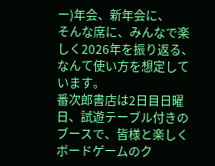ー)年会、新年会に、
そんな席に、みんなで楽しく2026年を振り返る、なんて使い方を想定しています。
番次郎書店は2日目日曜日、試遊テーブル付きのブースで、皆様と楽しくボードゲームのク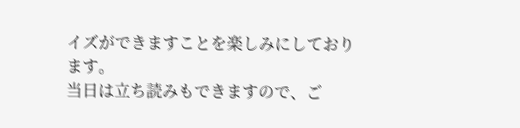イズができますことを楽しみにしております。
当日は立ち読みもできますので、ご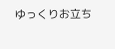ゆっくりお立ち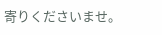寄りくださいませ。